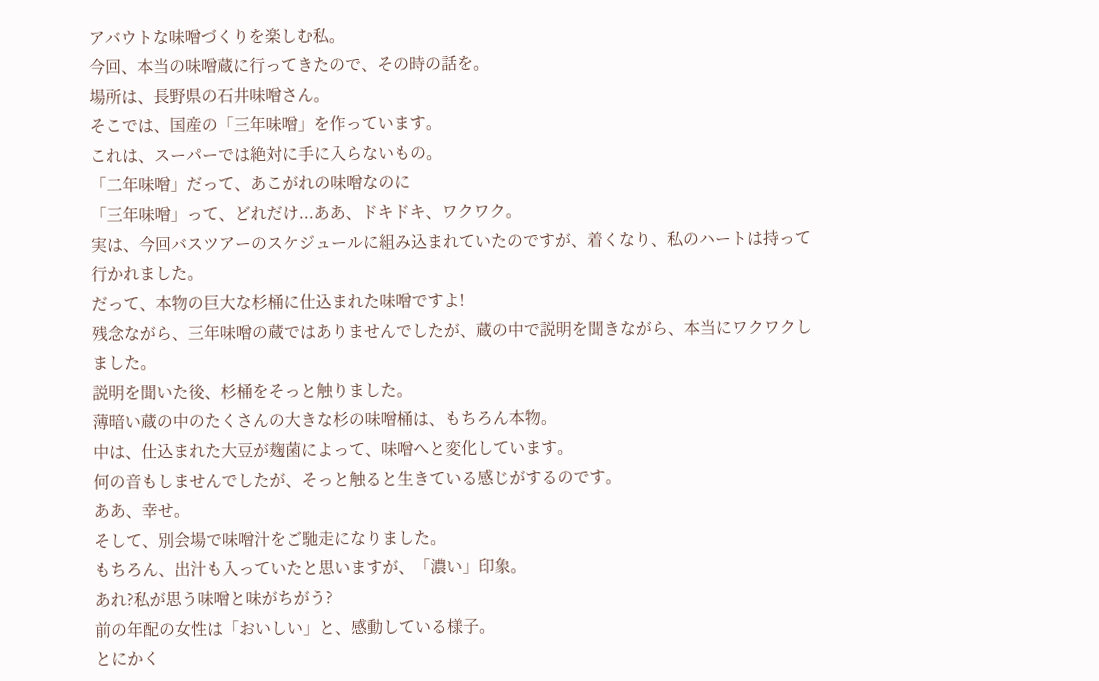アバウトな味噌づくりを楽しむ私。
今回、本当の味噌蔵に行ってきたので、その時の話を。
場所は、長野県の石井味噌さん。
そこでは、国産の「三年味噌」を作っています。
これは、スーパーでは絶対に手に入らないもの。
「二年味噌」だって、あこがれの味噌なのに
「三年味噌」って、どれだけ...ああ、ドキドキ、ワクワク。
実は、今回バスツアーのスケジュールに組み込まれていたのですが、着くなり、私のハートは持って行かれました。
だって、本物の巨大な杉桶に仕込まれた味噌ですよ!
残念ながら、三年味噌の蔵ではありませんでしたが、蔵の中で説明を聞きながら、本当にワクワクしました。
説明を聞いた後、杉桶をそっと触りました。
薄暗い蔵の中のたくさんの大きな杉の味噌桶は、もちろん本物。
中は、仕込まれた大豆が麹菌によって、味噌へと変化しています。
何の音もしませんでしたが、そっと触ると生きている感じがするのです。
ああ、幸せ。
そして、別会場で味噌汁をご馳走になりました。
もちろん、出汁も入っていたと思いますが、「濃い」印象。
あれ?私が思う味噌と味がちがう?
前の年配の女性は「おいしい」と、感動している様子。
とにかく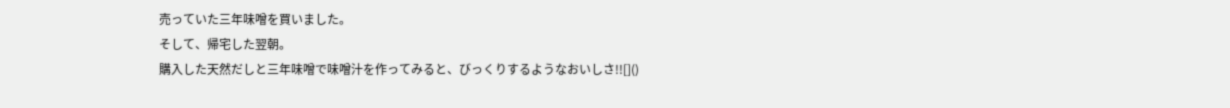売っていた三年味噌を買いました。
そして、帰宅した翌朝。
購入した天然だしと三年味噌で味噌汁を作ってみると、びっくりするようなおいしさ!![]()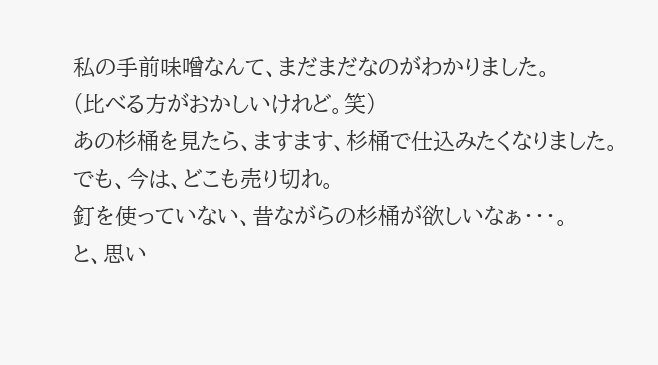私の手前味噌なんて、まだまだなのがわかりました。
(比べる方がおかしいけれど。笑)
あの杉桶を見たら、ますます、杉桶で仕込みたくなりました。
でも、今は、どこも売り切れ。
釘を使っていない、昔ながらの杉桶が欲しいなぁ・・・。
と、思い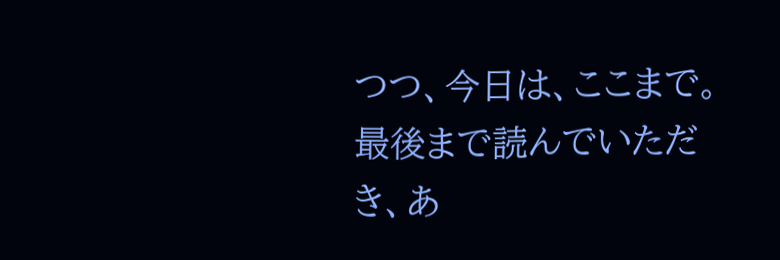つつ、今日は、ここまで。
最後まで読んでいただき、あ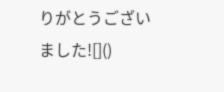りがとうございました![]()